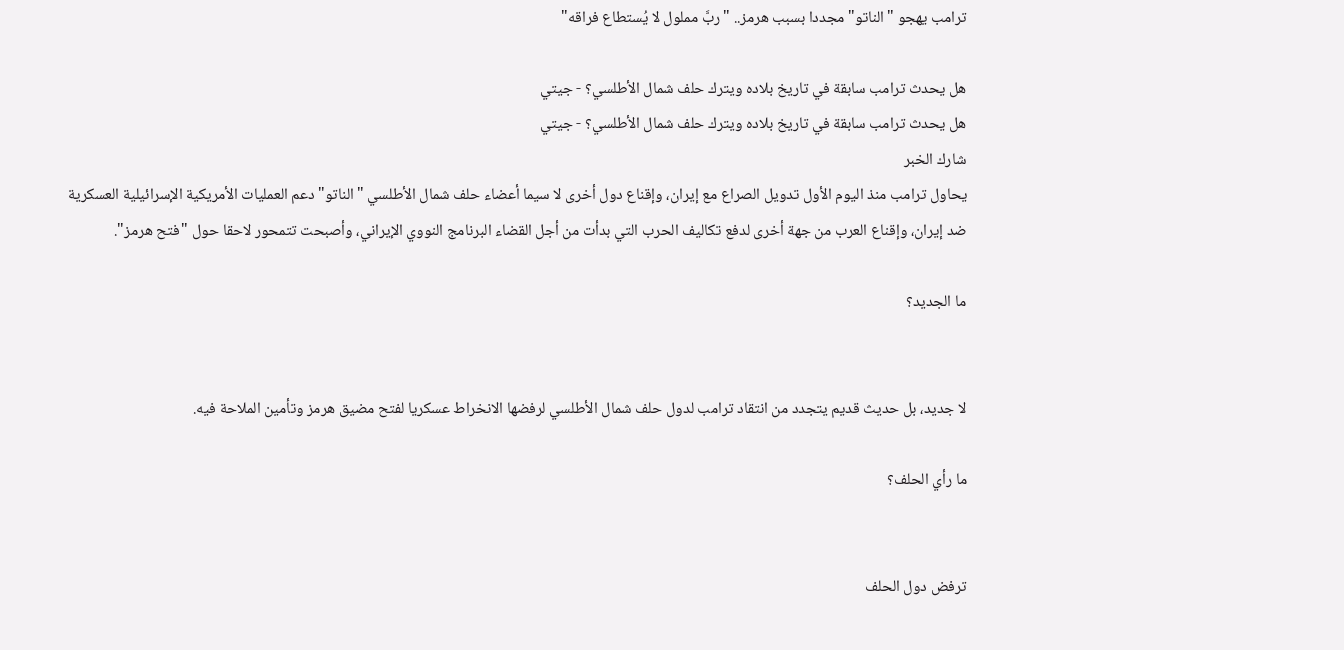ترامب يهجو "الناتو" مجددا بسبب هرمز.. "ربَّ مملول لا يُستطاع فراقه"

هل يحدث ترامب سابقة في تاريخ بلاده ويترك حلف شمال الأطلسي؟ - جيتي
هل يحدث ترامب سابقة في تاريخ بلاده ويترك حلف شمال الأطلسي؟ - جيتي
شارك الخبر
يحاول ترامب منذ اليوم الأول تدويل الصراع مع إيران، وإقناع دول أخرى لا سيما أعضاء حلف شمال الأطلسي "الناتو" دعم العمليات الأمريكية الإسرائيلية العسكرية ضد إيران، وإقناع العرب من جهة أخرى لدفع تكاليف الحرب التي بدأت من أجل القضاء البرنامج النووي الإيراني، وأصبحت تتمحور لاحقا حول "فتح هرمز".

ما الجديد؟


لا جديد، بل حديث قديم يتجدد من انتقاد ترامب لدول حلف شمال الأطلسي لرفضها الانخراط عسكريا لفتح مضيق هرمز وتأمين الملاحة فيه.

ما رأي الحلف؟


ترفض دول الحلف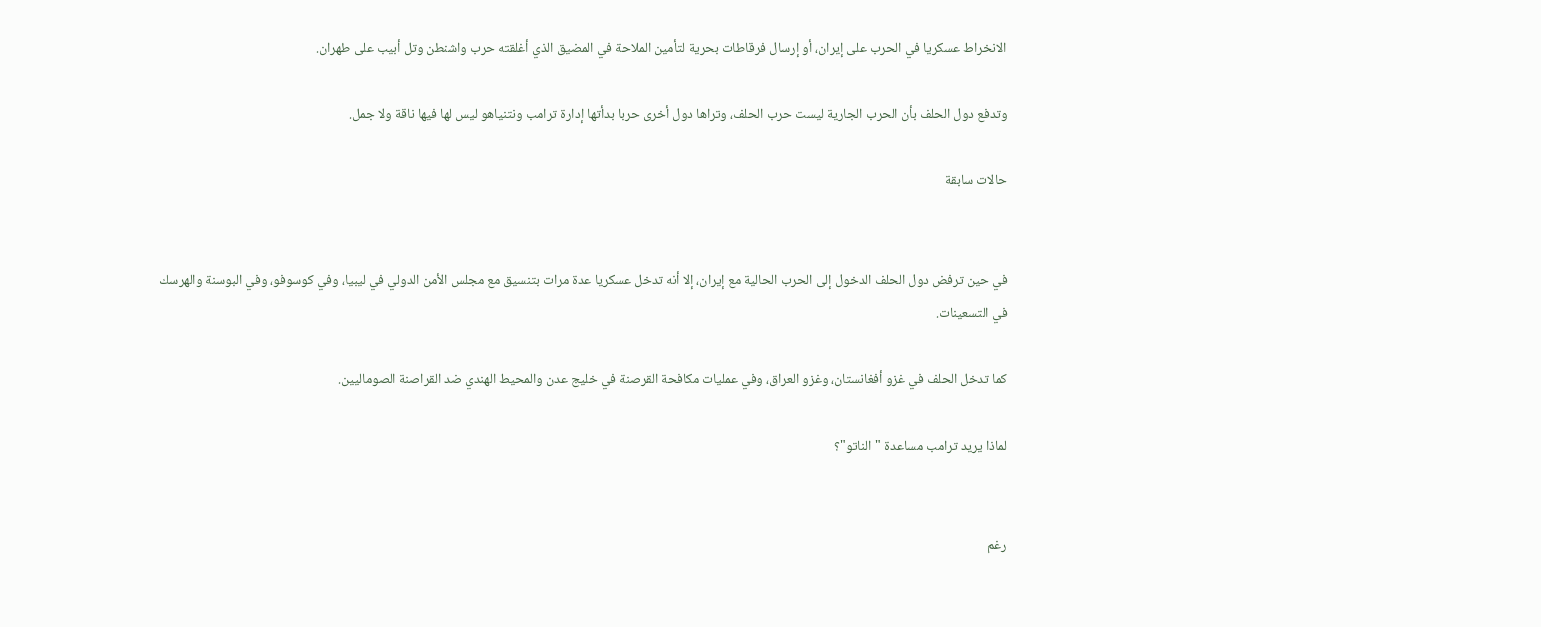الانخراط عسكريا في الحرب على إيران، أو إرسال فرقاطات بحرية لتأمين الملاحة في المضيق الذي أغلقته حرب واشنطن وتل أبيب على طهران.

وتدفع دول الحلف بأن الحرب الجارية ليست حرب الحلف، وتراها دول أخرى حربا بدأتها إدارة ترامب ونتنياهو ليس لها فيها ناقة ولا جمل.

حالات سابقة


في حين ترفض دول الحلف الدخول إلى الحرب الحالية مع إيران، إلا أنه تدخل عسكريا عدة مرات بتنسيق مع مجلس الأمن الدولي في ليبيا، وفي كوسوفو، وفي البوسنة والهرسك في التسعينات.

كما تدخل الحلف في غزو أفغانستان، وغزو العراق، وفي عمليات مكافحة القرصنة في خليج عدن والمحيط الهندي ضد القراصنة الصوماليين.

لماذا يريد ترامب مساعدة "الناتو"؟


رغم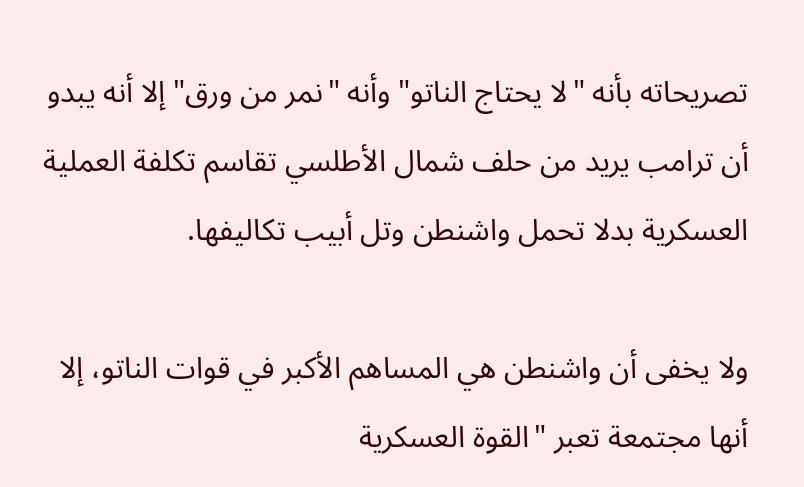تصريحاته بأنه "لا يحتاج الناتو" وأنه "نمر من ورق" إلا أنه يبدو أن ترامب يريد من حلف شمال الأطلسي تقاسم تكلفة العملية العسكرية بدلا تحمل واشنطن وتل أبيب تكاليفها.

ولا يخفى أن واشنطن هي المساهم الأكبر في قوات الناتو، إلا أنها مجتمعة تعبر "القوة العسكرية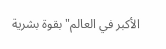الأكبر في العالم" بقوة بشرية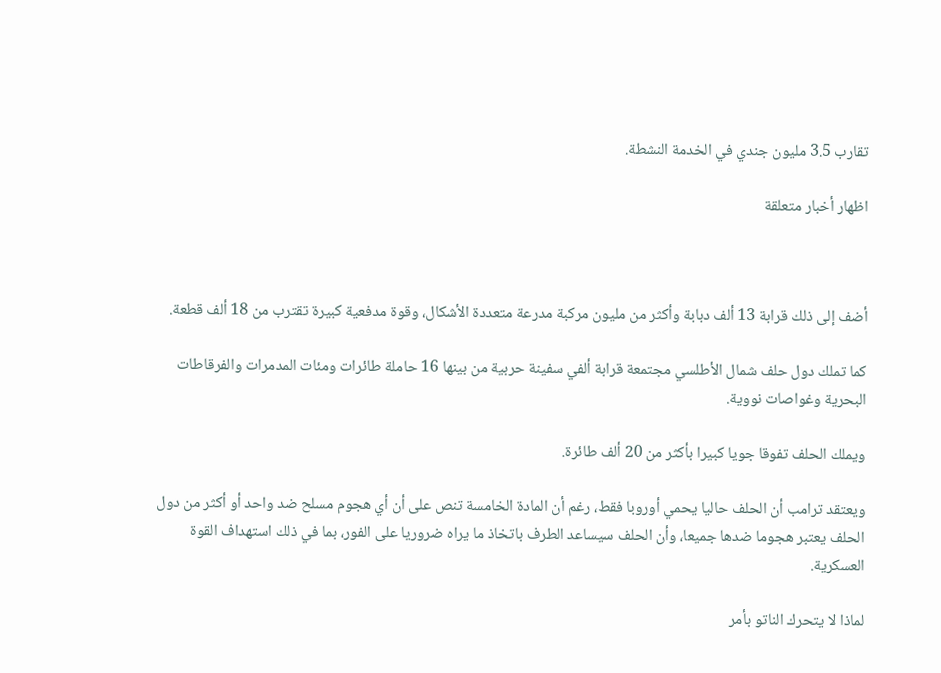تقارب 3.5 مليون جندي في الخدمة النشطة.

اظهار أخبار متعلقة



أضف إلى ذلك قرابة 13 ألف دبابة وأكثر من مليون مركبة مدرعة متعددة الأشكال، وقوة مدفعية كبيرة تقترب من 18 ألف قطعة.

كما تملك دول حلف شمال الأطلسي مجتمعة قرابة ألفي سفينة حربية من بينها 16 حاملة طائرات ومئات المدمرات والفرقاطات البحرية وغواصات نووية.

ويملك الحلف تفوقا جويا كبيرا بأكثر من 20 ألف طائرة.

ويعتقد ترامب أن الحلف حاليا يحمي أوروبا فقط، رغم أن المادة الخامسة تنص على أن أي هجوم مسلح ضد واحد أو أكثر من دول الحلف يعتبر هجوما ضدها جميعا، وأن الحلف سيساعد الطرف باتخاذ ما يراه ضروريا على الفور، بما في ذلك استهداف القوة العسكرية.

لماذا لا يتحرك الناتو بأمر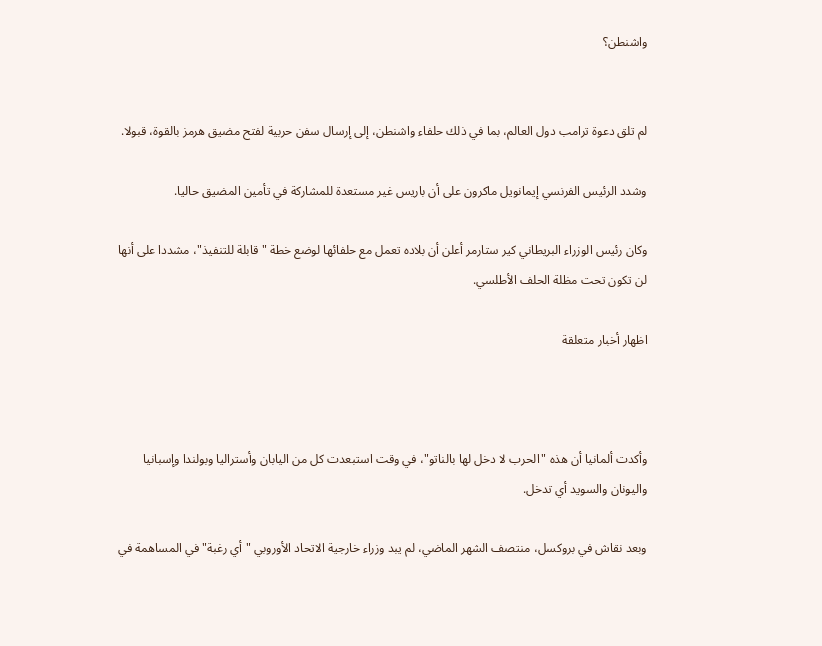واشنطن؟


لم تلق دعوة ترامب دول العالم، بما في ذلك حلفاء واشنطن، إلى إرسال سفن حربية لفتح مضيق هرمز بالقوة، قبولا.

وشدد الرئيس الفرنسي إيمانويل ماكرون على أن باريس غير مستعدة للمشاركة في تأمين المضيق حاليا.

وكان رئيس الوزراء البريطاني كير ستارمر أعلن أن بلاده تعمل مع حلفائها لوضع خطة "قابلة للتنفيذ"، مشددا على أنها لن تكون تحت مظلة الحلف الأطلسي.

اظهار أخبار متعلقة



وأكدت ألمانيا أن هذه "الحرب لا دخل لها بالناتو"، في وقت استبعدت كل من اليابان وأستراليا وبولندا وإسبانيا واليونان والسويد أي تدخل.

وبعد نقاش في بروكسل، منتصف الشهر الماضي، لم يبد وزراء خارجية الاتحاد الأوروبي "أي رغبة" في المساهمة في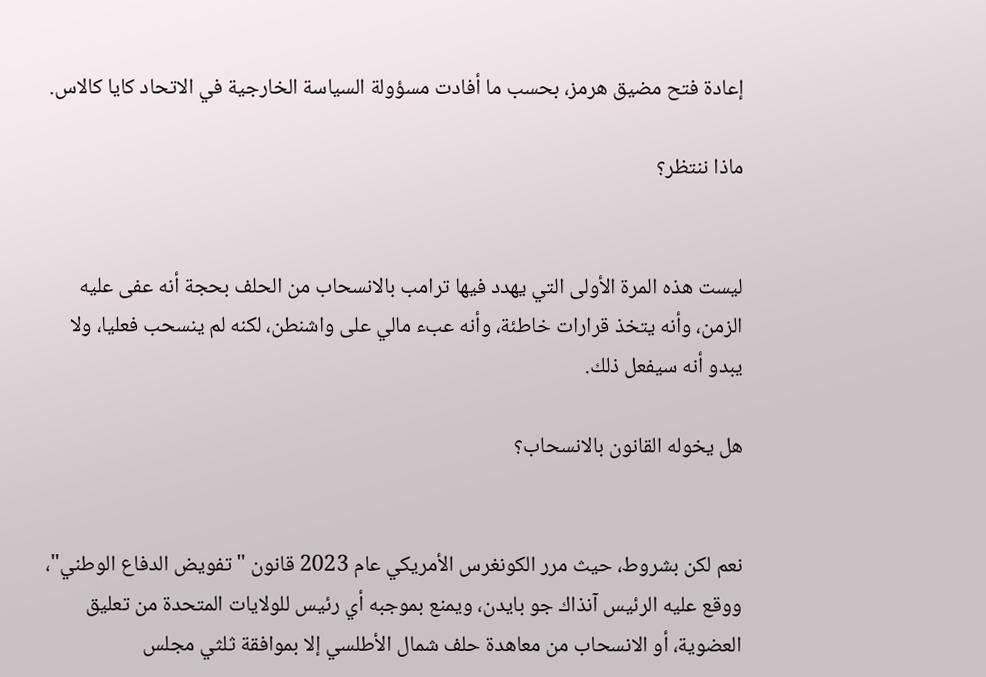إعادة فتح مضيق هرمز، بحسب ما أفادت مسؤولة السياسة الخارجية في الاتحاد كايا كالاس.

ماذا ننتظر؟


ليست هذه المرة الأولى التي يهدد فيها ترامب بالانسحاب من الحلف بحجة أنه عفى عليه الزمن، وأنه يتخذ قرارات خاطئة، وأنه عبء مالي على واشنطن، لكنه لم ينسحب فعليا، ولا يبدو أنه سيفعل ذلك.

هل يخوله القانون بالانسحاب؟


نعم لكن بشروط، حيث مرر الكونغرس الأمريكي عام 2023 قانون "تفويض الدفاع الوطني"، ووقع عليه الرئيس آنذاك جو بايدن، ويمنع بموجبه أي رئيس للولايات المتحدة من تعليق العضوية، أو الانسحاب من معاهدة حلف شمال الأطلسي إلا بموافقة ثلثي مجلس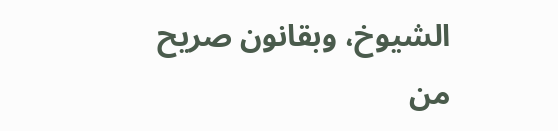الشيوخ، وبقانون صريح من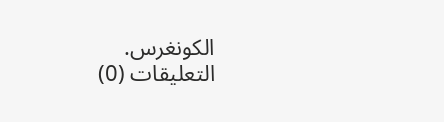الكونغرس.
التعليقات (0)